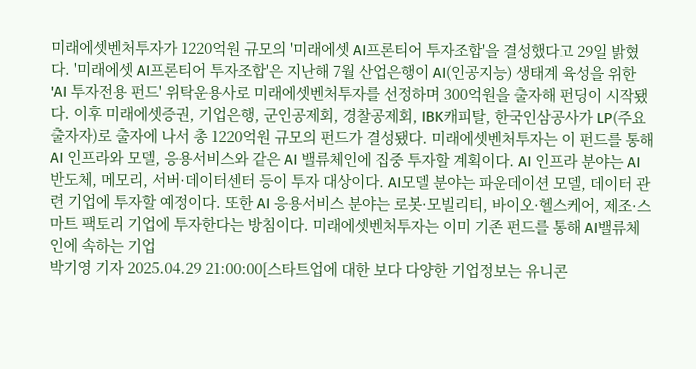미래에셋벤처투자가 1220억원 규모의 '미래에셋 AI프론티어 투자조합'을 결성했다고 29일 밝혔다. '미래에셋 AI프론티어 투자조합'은 지난해 7월 산업은행이 AI(인공지능) 생태계 육성을 위한 'AI 투자전용 펀드' 위탁운용사로 미래에셋벤처투자를 선정하며 300억원을 출자해 펀딩이 시작됐다. 이후 미래에셋증권, 기업은행, 군인공제회, 경찰공제회, IBK캐피탈, 한국인삼공사가 LP(주요 출자자)로 출자에 나서 총 1220억원 규모의 펀드가 결성됐다. 미래에셋벤처투자는 이 펀드를 통해 AI 인프라와 모델, 응용서비스와 같은 AI 밸류체인에 집중 투자할 계획이다. AI 인프라 분야는 AI반도체, 메모리, 서버·데이터센터 등이 투자 대상이다. AI모델 분야는 파운데이션 모델, 데이터 관련 기업에 투자할 예정이다. 또한 AI 응용서비스 분야는 로봇·모빌리티, 바이오·헬스케어, 제조·스마트 팩토리 기업에 투자한다는 방침이다. 미래에셋벤처투자는 이미 기존 펀드를 통해 AI밸류체인에 속하는 기업
박기영 기자 2025.04.29 21:00:00[스타트업에 대한 보다 다양한 기업정보는 유니콘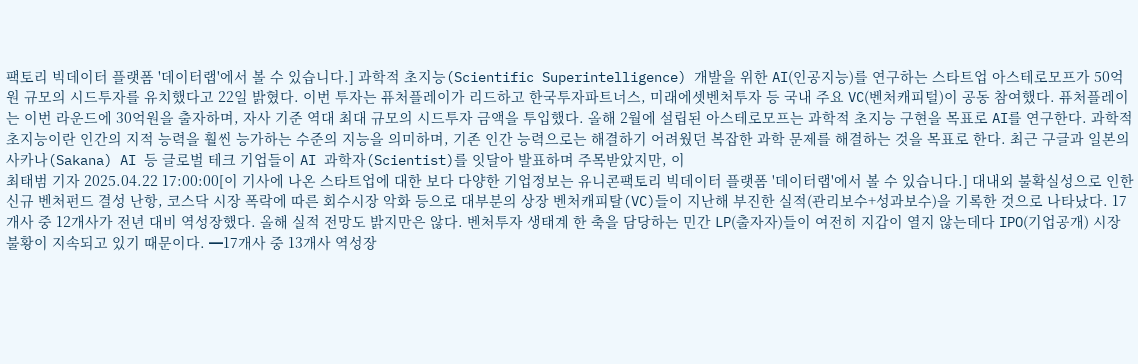팩토리 빅데이터 플랫폼 '데이터랩'에서 볼 수 있습니다.] 과학적 초지능(Scientific Superintelligence) 개발을 위한 AI(인공지능)를 연구하는 스타트업 아스테로모프가 50억원 규모의 시드투자를 유치했다고 22일 밝혔다. 이번 투자는 퓨처플레이가 리드하고 한국투자파트너스, 미래에셋벤처투자 등 국내 주요 VC(벤처캐피털)이 공동 참여했다. 퓨처플레이는 이번 라운드에 30억원을 출자하며, 자사 기준 역대 최대 규모의 시드투자 금액을 투입했다. 올해 2월에 설립된 아스테로모프는 과학적 초지능 구현을 목표로 AI를 연구한다. 과학적 초지능이란 인간의 지적 능력을 훨씬 능가하는 수준의 지능을 의미하며, 기존 인간 능력으로는 해결하기 어려웠던 복잡한 과학 문제를 해결하는 것을 목표로 한다. 최근 구글과 일본의 사카나(Sakana) AI 등 글로벌 테크 기업들이 AI 과학자(Scientist)를 잇달아 발표하며 주목받았지만, 이
최태범 기자 2025.04.22 17:00:00[이 기사에 나온 스타트업에 대한 보다 다양한 기업정보는 유니콘팩토리 빅데이터 플랫폼 '데이터랩'에서 볼 수 있습니다.] 대내외 불확실성으로 인한 신규 벤처펀드 결성 난항, 코스닥 시장 폭락에 따른 회수시장 악화 등으로 대부분의 상장 벤처캐피탈(VC)들이 지난해 부진한 실적(관리보수+성과보수)을 기록한 것으로 나타났다. 17개사 중 12개사가 전년 대비 역성장했다. 올해 실적 전망도 밝지만은 않다. 벤처투자 생태계 한 축을 담당하는 민간 LP(출자자)들이 여전히 지갑이 열지 않는데다 IPO(기업공개) 시장 불황이 지속되고 있기 때문이다. ━17개사 중 13개사 역성장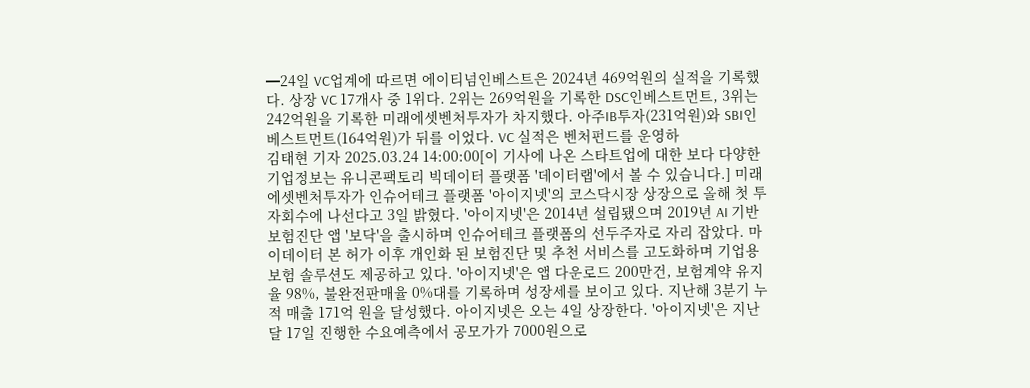━24일 VC업계에 따르면 에이티넘인베스트은 2024년 469억원의 실적을 기록했다. 상장 VC 17개사 중 1위다. 2위는 269억원을 기록한 DSC인베스트먼트, 3위는 242억원을 기록한 미래에셋벤처투자가 차지했다. 아주IB투자(231억원)와 SBI인베스트먼트(164억원)가 뒤를 이었다. VC 실적은 벤처펀드를 운영하
김태현 기자 2025.03.24 14:00:00[이 기사에 나온 스타트업에 대한 보다 다양한 기업정보는 유니콘팩토리 빅데이터 플랫폼 '데이터랩'에서 볼 수 있습니다.] 미래에셋벤처투자가 인슈어테크 플랫폼 '아이지넷'의 코스닥시장 상장으로 올해 첫 투자회수에 나선다고 3일 밝혔다. '아이지넷'은 2014년 설립됐으며 2019년 AI 기반 보험진단 앱 '보닥'을 출시하며 인슈어테크 플랫폼의 선두주자로 자리 잡았다. 마이데이터 본 허가 이후 개인화 된 보험진단 및 추천 서비스를 고도화하며 기업용 보험 솔루션도 제공하고 있다. '아이지넷'은 앱 다운로드 200만건, 보험계약 유지율 98%, 불완전판매율 0%대를 기록하며 성장세를 보이고 있다. 지난해 3분기 누적 매출 171억 원을 달성했다. 아이지넷은 오는 4일 상장한다. '아이지넷'은 지난달 17일 진행한 수요예측에서 공모가가 7000원으로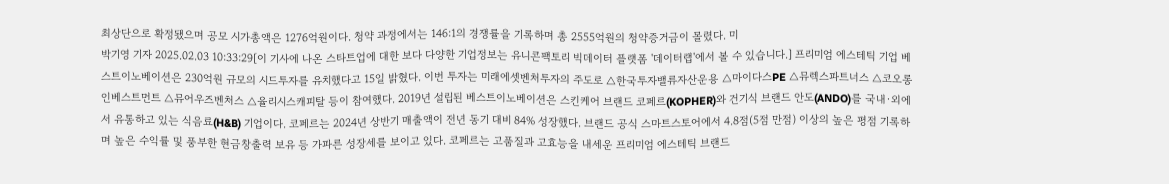최상단으로 확정됐으며 공모 시가총액은 1276억원이다. 청약 과정에서는 146:1의 경쟁률을 기록하며 총 2555억원의 청약증거금이 몰렸다. 미
박기영 기자 2025.02.03 10:33:29[이 기사에 나온 스타트업에 대한 보다 다양한 기업정보는 유니콘팩토리 빅데이터 플랫폼 '데이터랩'에서 볼 수 있습니다.] 프리미엄 에스테틱 기업 베스트이노베이션은 230억원 규모의 시드투자를 유치했다고 15일 밝혔다. 이번 투자는 미래에셋벤처투자의 주도로 △한국투자밸류자산운용 △마이다스PE △뮤렉스파트너스 △코오롱인베스트먼트 △뮤어우즈벤처스 △율리시스캐피탈 등이 참여했다. 2019년 설립된 베스트이노베이션은 스킨케어 브랜드 코페르(KOPHER)와 건기식 브랜드 안도(ANDO)를 국내·외에서 유통하고 있는 식음료(H&B) 기업이다. 코페르는 2024년 상반기 매출액이 전년 동기 대비 84% 성장했다. 브랜드 공식 스마트스토어에서 4.8점(5점 만점) 이상의 높은 평점 기록하며 높은 수익률 및 풍부한 현금창출력 보유 등 가파른 성장세를 보이고 있다. 코페르는 고품질과 고효능을 내세운 프리미엄 에스테틱 브랜드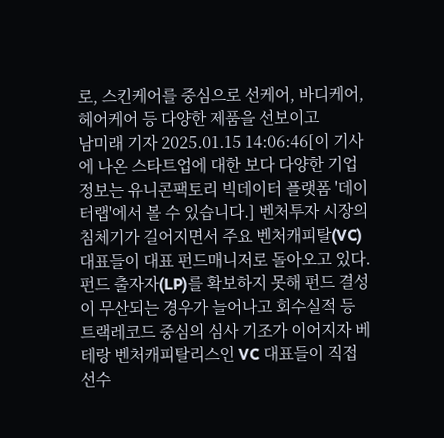로, 스킨케어를 중심으로 선케어, 바디케어, 헤어케어 등 다양한 제품을 선보이고
남미래 기자 2025.01.15 14:06:46[이 기사에 나온 스타트업에 대한 보다 다양한 기업정보는 유니콘팩토리 빅데이터 플랫폼 '데이터랩'에서 볼 수 있습니다.] 벤처투자 시장의 침체기가 길어지면서 주요 벤처캐피탈(VC) 대표들이 대표 펀드매니저로 돌아오고 있다. 펀드 출자자(LP)를 확보하지 못해 펀드 결성이 무산되는 경우가 늘어나고 회수실적 등 트랙레코드 중심의 심사 기조가 이어지자 베테랑 벤처캐피탈리스인 VC 대표들이 직접 선수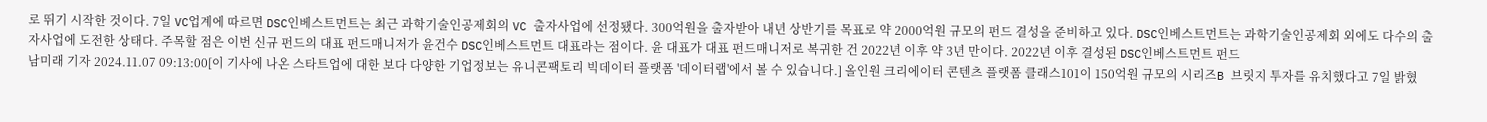로 뛰기 시작한 것이다. 7일 VC업계에 따르면 DSC인베스트먼트는 최근 과학기술인공제회의 VC 출자사업에 선정됐다. 300억원을 출자받아 내년 상반기를 목표로 약 2000억원 규모의 펀드 결성을 준비하고 있다. DSC인베스트먼트는 과학기술인공제회 외에도 다수의 출자사업에 도전한 상태다. 주목할 점은 이번 신규 펀드의 대표 펀드매니저가 윤건수 DSC인베스트먼트 대표라는 점이다. 윤 대표가 대표 펀드매니저로 복귀한 건 2022년 이후 약 3년 만이다. 2022년 이후 결성된 DSC인베스트먼트 펀드
남미래 기자 2024.11.07 09:13:00[이 기사에 나온 스타트업에 대한 보다 다양한 기업정보는 유니콘팩토리 빅데이터 플랫폼 '데이터랩'에서 볼 수 있습니다.] 올인원 크리에이터 콘텐츠 플랫폼 클래스101이 150억원 규모의 시리즈B 브릿지 투자를 유치했다고 7일 밝혔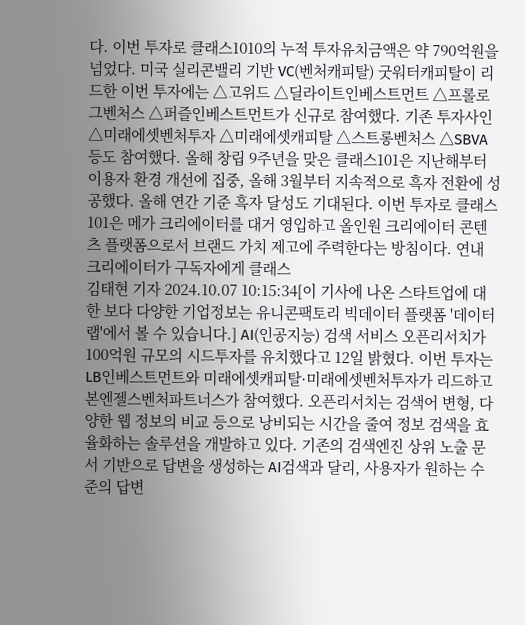다. 이번 투자로 클래스1010의 누적 투자유치금액은 약 790억원을 넘었다. 미국 실리콘밸리 기반 VC(벤처캐피탈) 굿워터캐피탈이 리드한 이번 투자에는 △고위드 △딜라이트인베스트먼트 △프롤로그벤처스 △퍼즐인베스트먼트가 신규로 참여했다. 기존 투자사인 △미래에셋벤처투자 △미래에셋캐피탈 △스트롱벤처스 △SBVA 등도 참여했다. 올해 창립 9주년을 맞은 클래스101은 지난해부터 이용자 환경 개선에 집중, 올해 3월부터 지속적으로 흑자 전환에 성공했다. 올해 연간 기준 흑자 달성도 기대된다. 이번 투자로 클래스101은 메가 크리에이터를 대거 영입하고 올인원 크리에이터 콘텐츠 플랫폼으로서 브랜드 가치 제고에 주력한다는 방침이다. 연내 크리에이터가 구독자에게 클래스
김태현 기자 2024.10.07 10:15:34[이 기사에 나온 스타트업에 대한 보다 다양한 기업정보는 유니콘팩토리 빅데이터 플랫폼 '데이터랩'에서 볼 수 있습니다.] AI(인공지능) 검색 서비스 오픈리서치가 100억원 규모의 시드투자를 유치했다고 12일 밝혔다. 이번 투자는 LB인베스트먼트와 미래에셋캐피탈·미래에셋벤처투자가 리드하고 본엔젤스벤처파트너스가 참여했다. 오픈리서치는 검색어 변형, 다양한 웹 정보의 비교 등으로 낭비되는 시간을 줄여 정보 검색을 효율화하는 솔루션을 개발하고 있다. 기존의 검색엔진 상위 노출 문서 기반으로 답변을 생성하는 AI검색과 달리, 사용자가 원하는 수준의 답변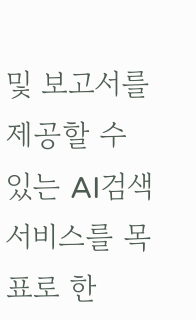및 보고서를 제공할 수 있는 AI검색 서비스를 목표로 한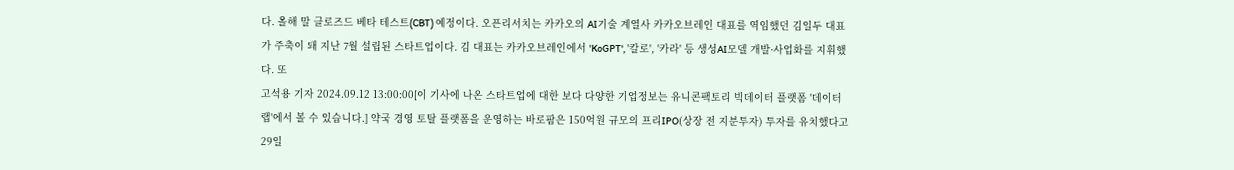다. 올해 말 클로즈드 베타 테스트(CBT) 예정이다. 오픈리서치는 카카오의 AI기술 계열사 카카오브레인 대표를 역임했던 김일두 대표가 주축이 돼 지난 7월 설립된 스타트업이다. 김 대표는 카카오브레인에서 'KoGPT', '칼로', '카라' 등 생성AI모델 개발·사업화를 지휘했다. 또
고석용 기자 2024.09.12 13:00:00[이 기사에 나온 스타트업에 대한 보다 다양한 기업정보는 유니콘팩토리 빅데이터 플랫폼 '데이터랩'에서 볼 수 있습니다.] 약국 경영 토탈 플랫폼을 운영하는 바로팜은 150억원 규모의 프리IPO(상장 전 지분투자) 투자를 유치했다고 29일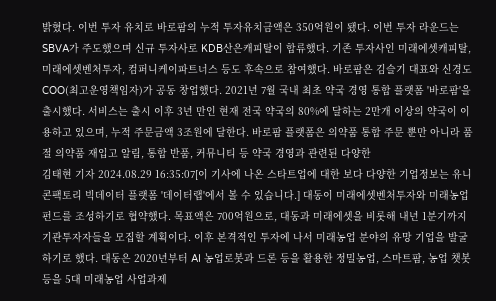밝혔다. 이번 투자 유치로 바로팜의 누적 투자유치금액은 350억원이 됐다. 이번 투자 라운드는 SBVA가 주도했으며 신규 투자사로 KDB산은캐피탈이 합류했다. 기존 투자사인 미래에셋캐피탈, 미래에셋벤처투자, 컴퍼니케이파트너스 등도 후속으로 참여했다. 바로팜은 김슬기 대표와 신경도 COO(최고운영책임자)가 공동 창업했다. 2021년 7월 국내 최초 약국 경영 통합 플랫폼 '바로팜'을 출시했다. 서비스는 출시 이후 3년 만인 현재 전국 약국의 80%에 달하는 2만개 이상의 약국이 이용하고 있으며, 누적 주문금액 3조원에 달한다. 바로팜 플랫폼은 의약품 통합 주문 뿐만 아니라 품절 의약품 재입고 알림, 통합 반품, 커뮤니티 등 약국 경영과 관련된 다양한
김태현 기자 2024.08.29 16:35:07[이 기사에 나온 스타트업에 대한 보다 다양한 기업정보는 유니콘팩토리 빅데이터 플랫폼 '데이터랩'에서 볼 수 있습니다.] 대동이 미래에셋벤처투자와 미래농업 펀드를 조성하기로 협약했다. 목표액은 700억원으로, 대동과 미래에셋을 비롯해 내년 1분기까지 기관투자자들을 모집할 계획이다. 이후 본격적인 투자에 나서 미래농업 분야의 유망 기업을 발굴하기로 했다. 대동은 2020년부터 AI 농업로봇과 드론 등을 활용한 정밀농업, 스마트팜, 농업 챗봇 등을 5대 미래농업 사업과제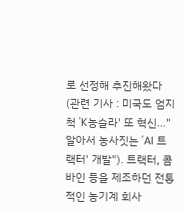로 선정해 추진해왔다(관련 기사 : 미국도 엄지척 'K농슬라' 또 혁신…"알아서 농사짓는 'AI 트랙터' 개발"). 트랙터, 콤바인 등을 제조하던 전통적인 농기계 회사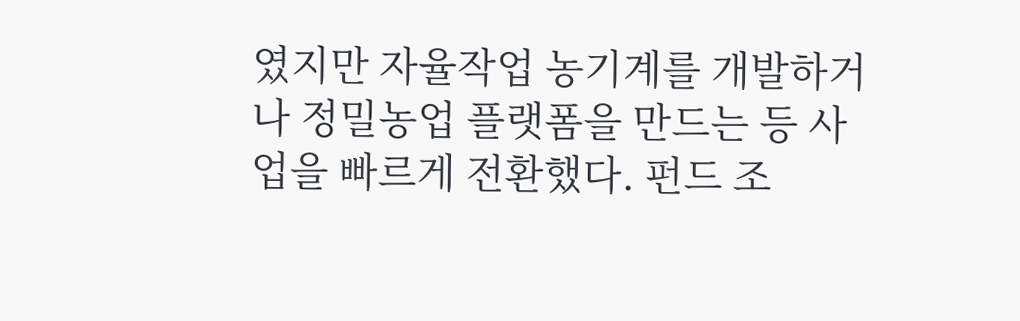였지만 자율작업 농기계를 개발하거나 정밀농업 플랫폼을 만드는 등 사업을 빠르게 전환했다. 펀드 조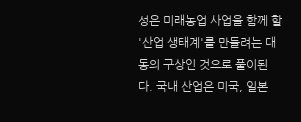성은 미래농업 사업을 함께 할 '산업 생태계'를 만들려는 대동의 구상인 것으로 풀이된다. 국내 산업은 미국, 일본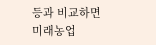등과 비교하면 미래농업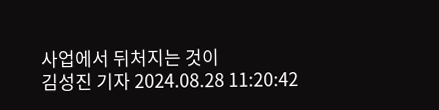사업에서 뒤처지는 것이
김성진 기자 2024.08.28 11:20:42